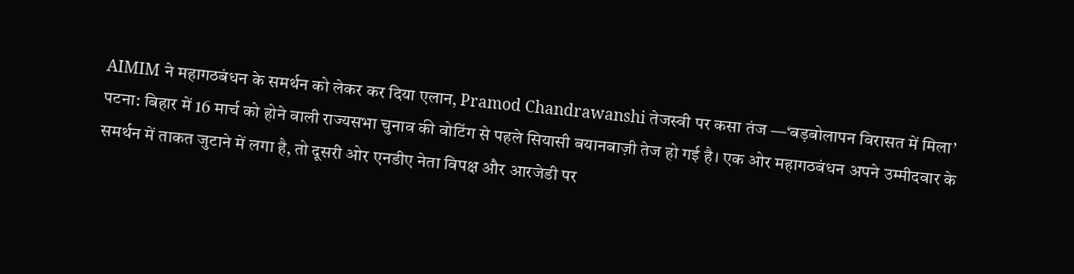AIMIM ने महागठबंधन के समर्थन को लेकर कर दिया एलान, Pramod Chandrawanshi तेजस्वी पर कसा तंज —‘बड़बोलापन विरासत में मिला’
पटना: बिहार में 16 मार्च को होने वाली राज्यसभा चुनाव की वोटिंग से पहले सियासी बयानबाज़ी तेज हो गई है। एक ओर महागठबंधन अपने उम्मीदवार के समर्थन में ताकत जुटाने में लगा है, तो दूसरी ओर एनडीए नेता विपक्ष और आरजेडी पर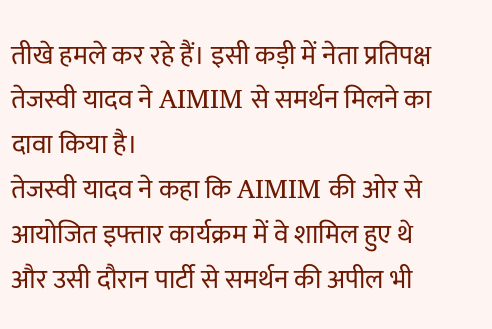तीखे हमले कर रहे हैं। इसी कड़ी में नेता प्रतिपक्ष तेजस्वी यादव ने AIMIM से समर्थन मिलने का दावा किया है।
तेजस्वी यादव ने कहा कि AIMIM की ओर से आयोजित इफ्तार कार्यक्रम में वे शामिल हुए थे और उसी दौरान पार्टी से समर्थन की अपील भी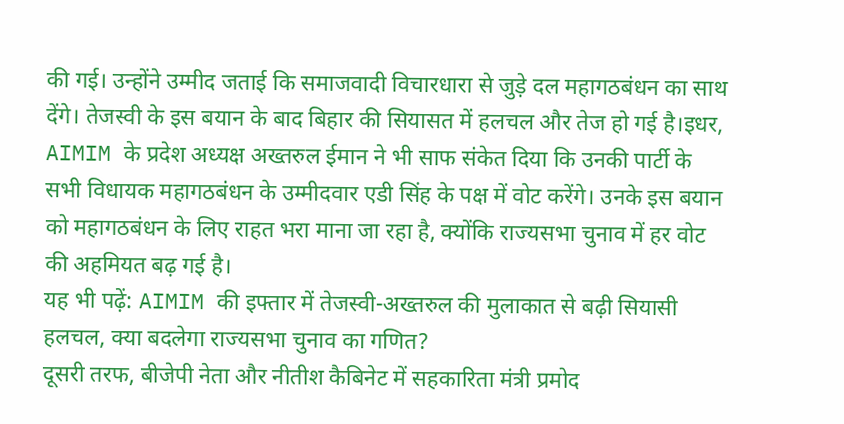की गई। उन्होंने उम्मीद जताई कि समाजवादी विचारधारा से जुड़े दल महागठबंधन का साथ देंगे। तेजस्वी के इस बयान के बाद बिहार की सियासत में हलचल और तेज हो गई है।इधर, AIMIM के प्रदेश अध्यक्ष अख्तरुल ईमान ने भी साफ संकेत दिया कि उनकी पार्टी के सभी विधायक महागठबंधन के उम्मीदवार एडी सिंह के पक्ष में वोट करेंगे। उनके इस बयान को महागठबंधन के लिए राहत भरा माना जा रहा है, क्योंकि राज्यसभा चुनाव में हर वोट की अहमियत बढ़ गई है।
यह भी पढ़ें: AIMIM की इफ्तार में तेजस्वी-अख्तरुल की मुलाकात से बढ़ी सियासी हलचल, क्या बदलेगा राज्यसभा चुनाव का गणित?
दूसरी तरफ, बीजेपी नेता और नीतीश कैबिनेट में सहकारिता मंत्री प्रमोद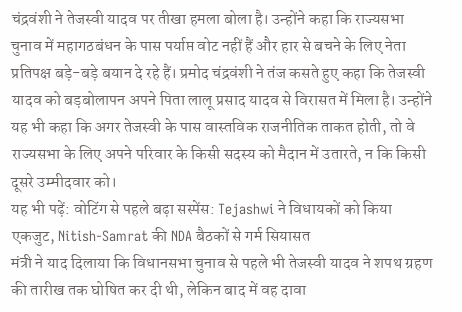चंद्रवंशी ने तेजस्वी यादव पर तीखा हमला बोला है। उन्होंने कहा कि राज्यसभा चुनाव में महागठबंधन के पास पर्याप्त वोट नहीं हैं और हार से बचने के लिए नेता प्रतिपक्ष बड़े-बड़े बयान दे रहे हैं। प्रमोद चंद्रवंशी ने तंज कसते हुए कहा कि तेजस्वी यादव को बड़बोलापन अपने पिता लालू प्रसाद यादव से विरासत में मिला है। उन्होंने यह भी कहा कि अगर तेजस्वी के पास वास्तविक राजनीतिक ताकत होती, तो वे राज्यसभा के लिए अपने परिवार के किसी सदस्य को मैदान में उतारते, न कि किसी दूसरे उम्मीदवार को।
यह भी पढ़ें: वोटिंग से पहले बढ़ा सस्पेंस: Tejashwi ने विधायकों को किया एकजुट, Nitish-Samrat की NDA बैठकों से गर्म सियासत
मंत्री ने याद दिलाया कि विधानसभा चुनाव से पहले भी तेजस्वी यादव ने शपथ ग्रहण की तारीख तक घोषित कर दी थी, लेकिन बाद में वह दावा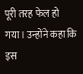पूरी तरह फेल हो गया। उन्होंने कहा कि इस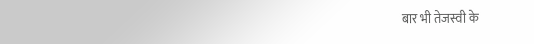बार भी तेजस्वी के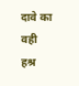दावे का वही हश्र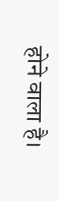होने वाला है।